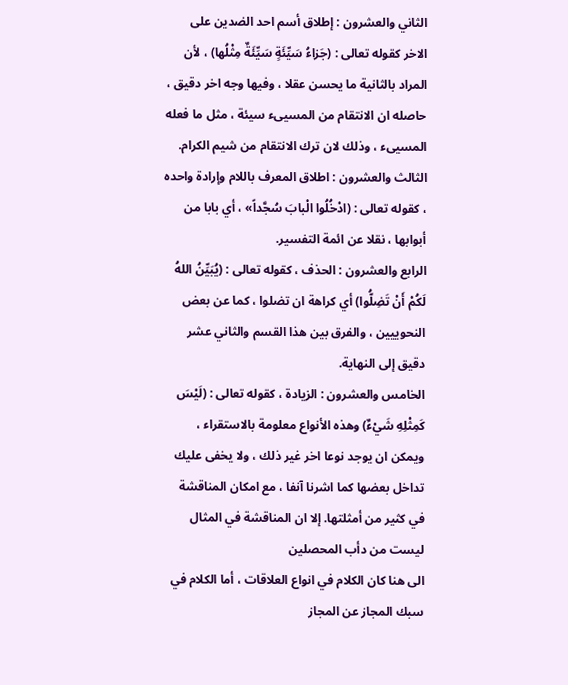الثاني والعشرون : إطلاق أسم احد الضدين على الاخر كقوله تعالى : (جَزاءُ سَيِّئَةٍ سَيِّئَةٌ مِثْلُها) ، لأن المراد بالثانية ما يحسن عقلا ، وفيها وجه اخر دقيق ، حاصله ان الانتقام من المسيىء سيئة ، مثل ما فعله المسيىء ، وذلك لان ترك الانتقام من شيم الكرام.
الثالث والعشرون : اطلاق المعرف باللام وإرادة واحده ، كقوله تعالى : (ادْخُلُوا الْبابَ سُجَّداً» ، أي بابا من أبوابها ، نقلا عن ائمة التفسير.
الرابع والعشرون : الحذف ، كقوله تعالى : (يُبَيِّنُ اللهُ لَكُمْ أَنْ تَضِلُّوا) أي كراهة ان تضلوا ، كما عن بعض النحوييين ، والفرق بين هذا القسم والثاني عشر دقيق إلى النهاية.
الخامس والعشرون : الزيادة ، كقوله تعالى : (لَيْسَ كَمِثْلِهِ شَيْءٌ) وهذه الأنواع معلومة بالاستقراء ، ويمكن ان يوجد نوعا اخر غير ذلك ، ولا يخفى عليك تداخل بعضها كما اشرنا آنفا ، مع امكان المناقشة في كثير من أمثلتها. إلا ان المناقشة في المثال ليست من دأب المحصلين
الى هنا كان الكلام في انواع العلاقات ، أما الكلام في سبك المجاز عن المجاز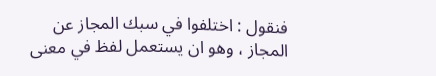فنقول : اختلفوا في سبك المجاز عن المجاز ، وهو ان يستعمل لفظ في معنى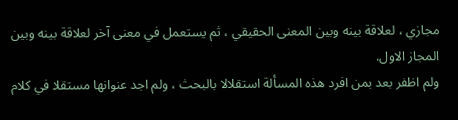مجازي ، لعلاقة بينه وبين المعنى الحقيقي ، ثم يستعمل في معنى آخر لعلاقة بينه وبين المجاز الاول.
ولم اظفر بعد بمن افرد هذه المسألة استقلالا بالبحث ، ولم اجد عنوانها مستقلا في كلام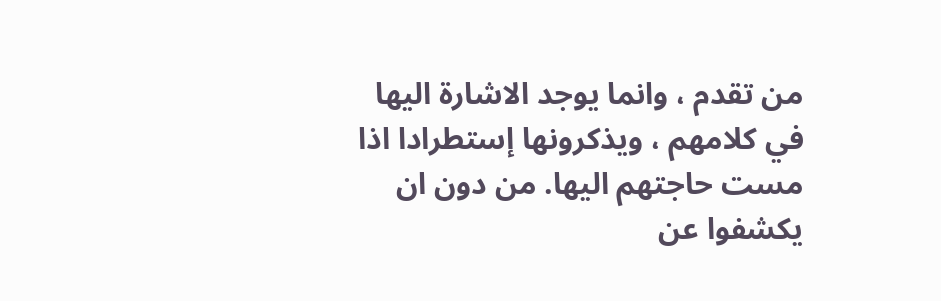من تقدم ، وانما يوجد الاشارة اليها في كلامهم ، ويذكرونها إستطرادا اذا مست حاجتهم اليها. من دون ان يكشفوا عن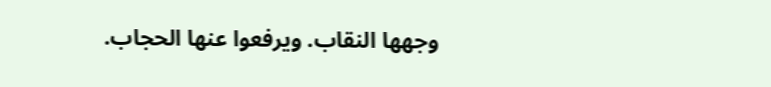وجهها النقاب. ويرفعوا عنها الحجاب.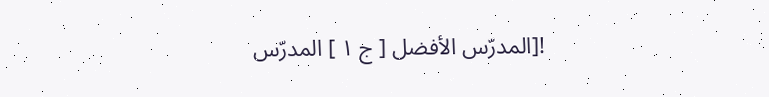![المدرّس الأفضل [ ج ١ ] المدرّس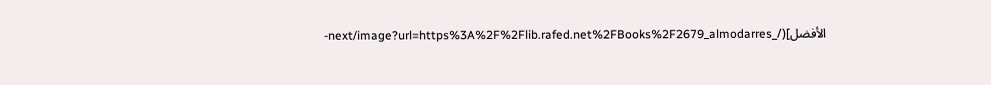الأفضل](/_next/image?url=https%3A%2F%2Flib.rafed.net%2FBooks%2F2679_almodarres-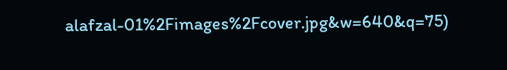alafzal-01%2Fimages%2Fcover.jpg&w=640&q=75)